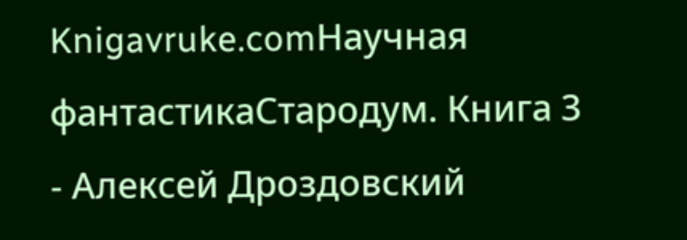Knigavruke.comНаучная фантастикаСтародум. Книга 3 - Алексей Дроздовский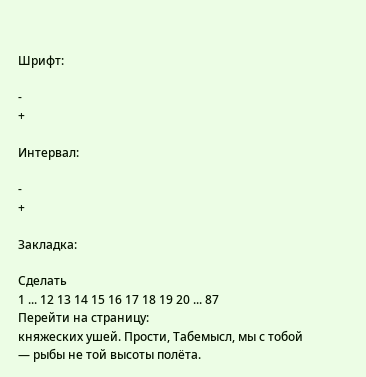Шрифт:

-
+

Интервал:

-
+

Закладка:

Сделать
1 ... 12 13 14 15 16 17 18 19 20 ... 87
Перейти на страницу:
княжеских ушей. Прости, Табемысл, мы с тобой — рыбы не той высоты полёта.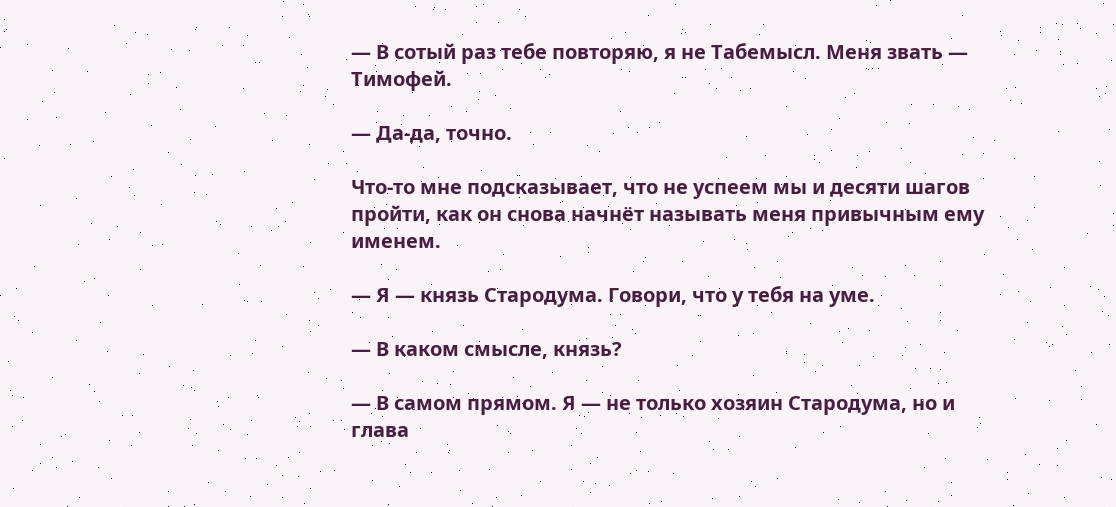— В сотый раз тебе повторяю, я не Табемысл. Меня звать — Тимофей.

— Да-да, точно.

Что-то мне подсказывает, что не успеем мы и десяти шагов пройти, как он снова начнёт называть меня привычным ему именем.

— Я — князь Стародума. Говори, что у тебя на уме.

— В каком смысле, князь?

— В самом прямом. Я — не только хозяин Стародума, но и глава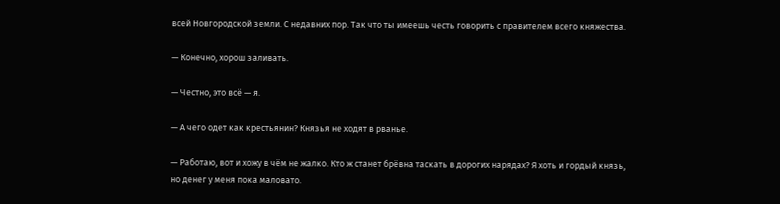всей Новгородской земли. С недавних пор. Так что ты имеешь честь говорить с правителем всего княжества.

— Конечно, хорош заливать.

— Честно, это всё — я.

— А чего одет как крестьянин? Князья не ходят в рванье.

— Работаю, вот и хожу в чём не жалко. Кто ж станет брёвна таскать в дорогих нарядах? Я хоть и гордый князь, но денег у меня пока маловато.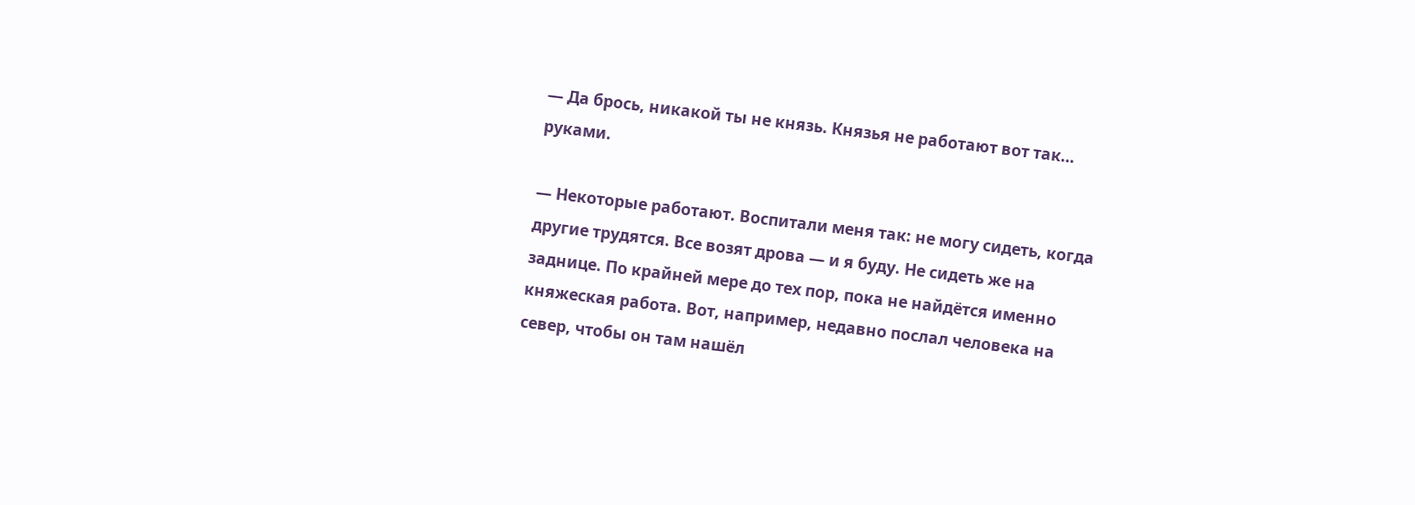— Да брось, никакой ты не князь. Князья не работают вот так… руками.

— Некоторые работают. Воспитали меня так: не могу сидеть, когда другие трудятся. Все возят дрова — и я буду. Не сидеть же на заднице. По крайней мере до тех пор, пока не найдётся именно княжеская работа. Вот, например, недавно послал человека на север, чтобы он там нашёл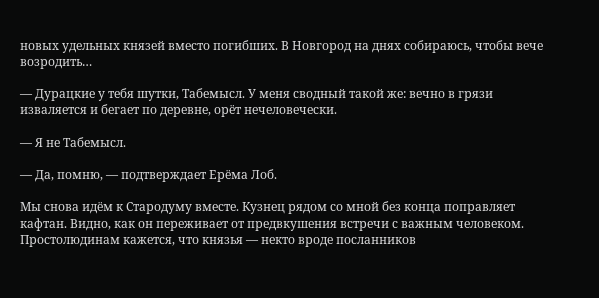новых удельных князей вместо погибших. В Новгород на днях собираюсь, чтобы вече возродить…

— Дурацкие у тебя шутки, Табемысл. У меня сводный такой же: вечно в грязи изваляется и бегает по деревне, орёт нечеловечески.

— Я не Табемысл.

— Да, помню, — подтверждает Ерёма Лоб.

Мы снова идём к Стародуму вместе. Кузнец рядом со мной без конца поправляет кафтан. Видно, как он переживает от предвкушения встречи с важным человеком. Простолюдинам кажется, что князья — некто вроде посланников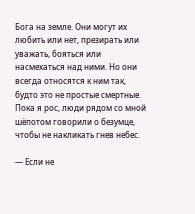Бога на земле. Они могут их любить или нет, презирать или уважать, бояться или насмехаться над ними. Но они всегда относятся к ним так, будто это не простые смертные. Пока я рос, люди рядом со мной шёпотом говорили о безумце, чтобы не накликать гнев небес.

— Если не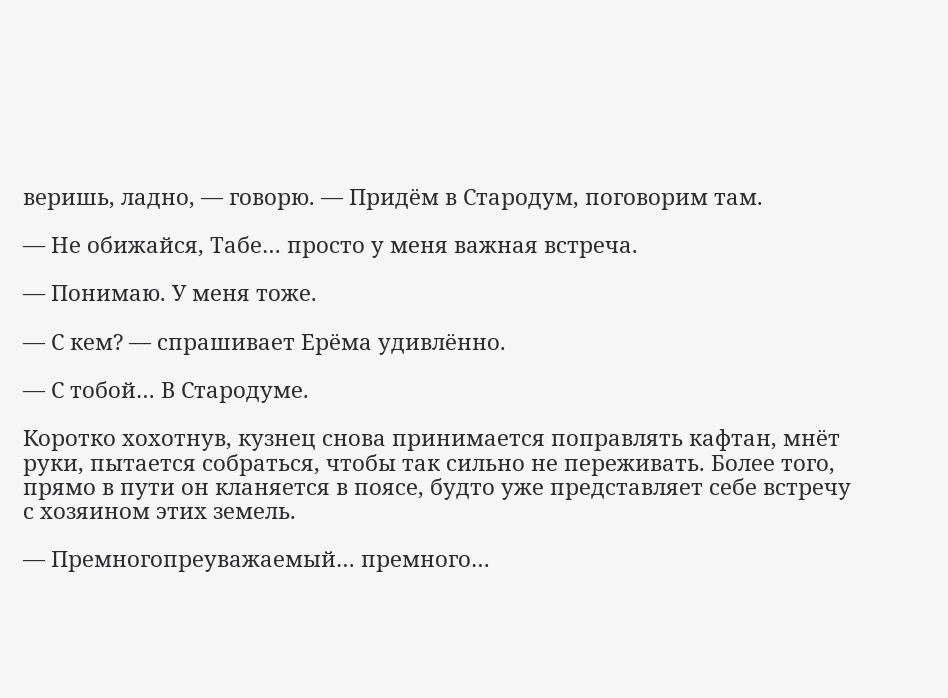веришь, ладно, — говорю. — Придём в Стародум, поговорим там.

— Не обижайся, Табе… просто у меня важная встреча.

— Понимаю. У меня тоже.

— С кем? — спрашивает Ерёма удивлённо.

— С тобой… В Стародуме.

Коротко хохотнув, кузнец снова принимается поправлять кафтан, мнёт руки, пытается собраться, чтобы так сильно не переживать. Более того, прямо в пути он кланяется в поясе, будто уже представляет себе встречу с хозяином этих земель.

— Премногопреуважаемый… премного…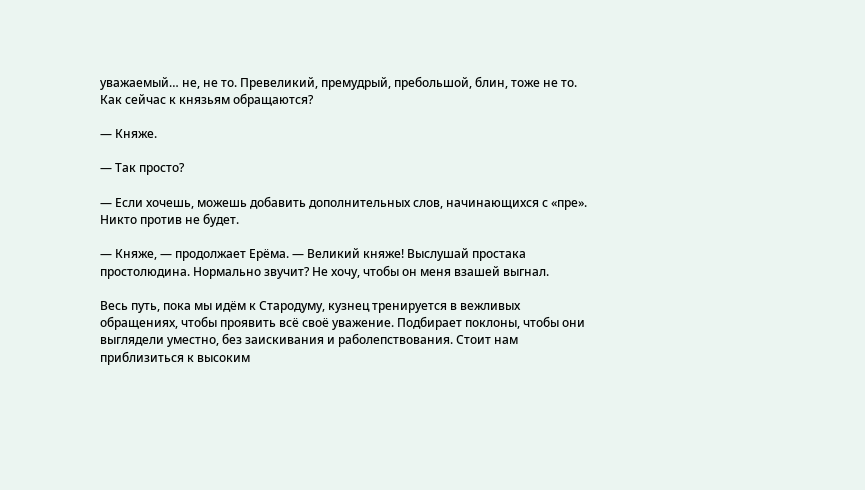уважаемый… не, не то. Превеликий, премудрый, пребольшой, блин, тоже не то. Как сейчас к князьям обращаются?

— Княже.

— Так просто?

— Если хочешь, можешь добавить дополнительных слов, начинающихся с «пре». Никто против не будет.

— Княже, — продолжает Ерёма. — Великий княже! Выслушай простака простолюдина. Нормально звучит? Не хочу, чтобы он меня взашей выгнал.

Весь путь, пока мы идём к Стародуму, кузнец тренируется в вежливых обращениях, чтобы проявить всё своё уважение. Подбирает поклоны, чтобы они выглядели уместно, без заискивания и раболепствования. Стоит нам приблизиться к высоким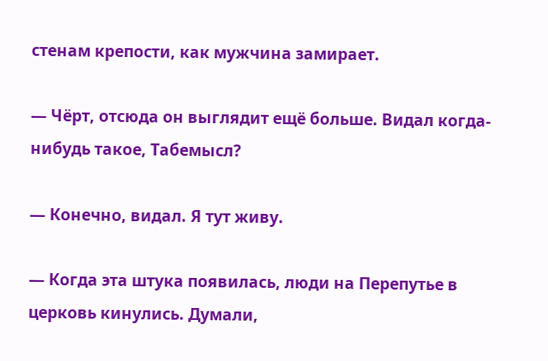стенам крепости, как мужчина замирает.

— Чёрт, отсюда он выглядит ещё больше. Видал когда-нибудь такое, Табемысл?

— Конечно, видал. Я тут живу.

— Когда эта штука появилась, люди на Перепутье в церковь кинулись. Думали,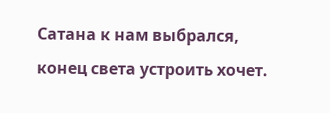Сатана к нам выбрался, конец света устроить хочет.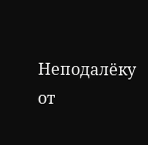Неподалёку от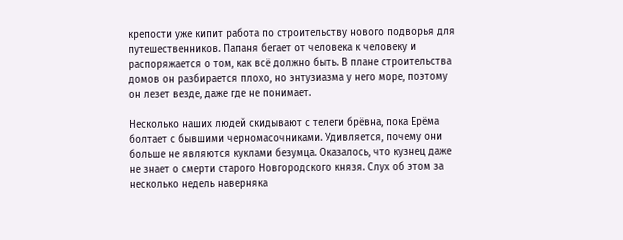крепости уже кипит работа по строительству нового подворья для путешественников. Папаня бегает от человека к человеку и распоряжается о том, как всё должно быть. В плане строительства домов он разбирается плохо, но энтузиазма у него море, поэтому он лезет везде, даже где не понимает.

Несколько наших людей скидывают с телеги брёвна, пока Ерёма болтает с бывшими черномасочниками. Удивляется, почему они больше не являются куклами безумца. Оказалось, что кузнец даже не знает о смерти старого Новгородского князя. Слух об этом за несколько недель наверняка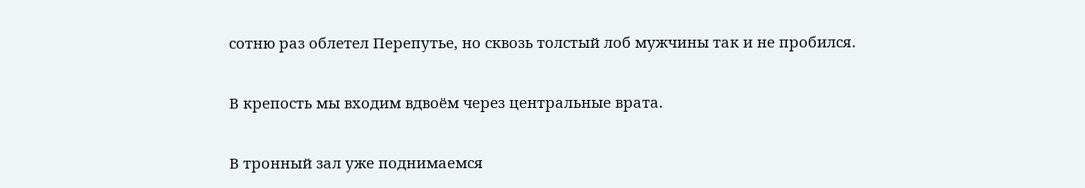сотню раз облетел Перепутье, но сквозь толстый лоб мужчины так и не пробился.

В крепость мы входим вдвоём через центральные врата.

В тронный зал уже поднимаемся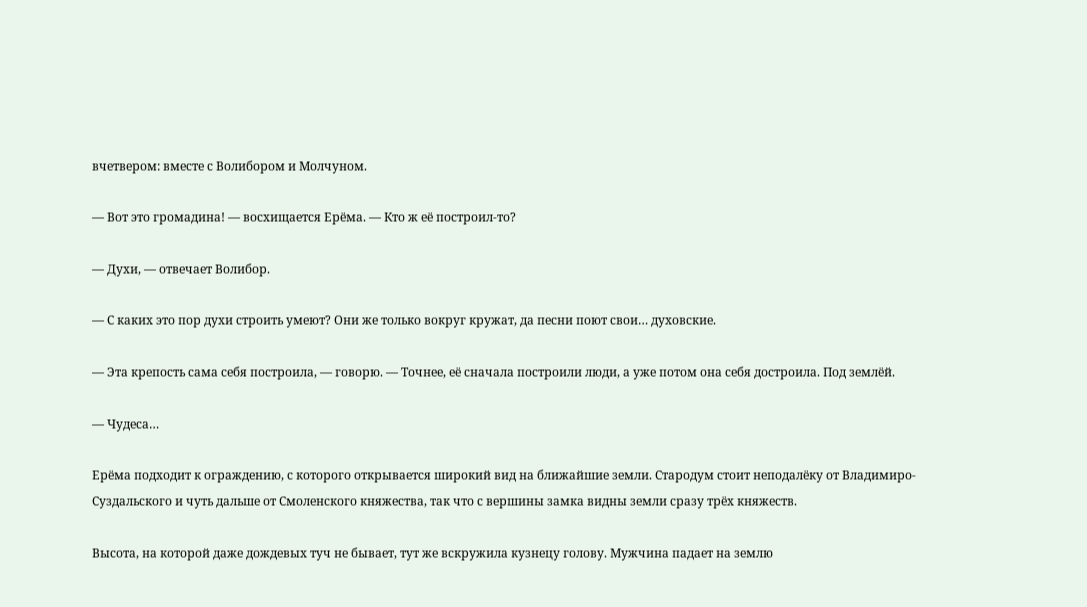вчетвером: вместе с Волибором и Молчуном.

— Вот это громадина! — восхищается Ерёма. — Кто ж её построил-то?

— Духи, — отвечает Волибор.

— С каких это пор духи строить умеют? Они же только вокруг кружат, да песни поют свои… духовские.

— Эта крепость сама себя построила, — говорю. — Точнее, её сначала построили люди, а уже потом она себя достроила. Под землёй.

— Чудеса…

Ерёма подходит к ограждению, с которого открывается широкий вид на ближайшие земли. Стародум стоит неподалёку от Владимиро-Суздальского и чуть дальше от Смоленского княжества, так что с вершины замка видны земли сразу трёх княжеств.

Высота, на которой даже дождевых туч не бывает, тут же вскружила кузнецу голову. Мужчина падает на землю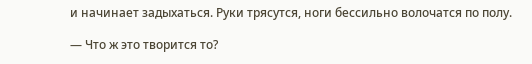и начинает задыхаться. Руки трясутся, ноги бессильно волочатся по полу.

— Что ж это творится то?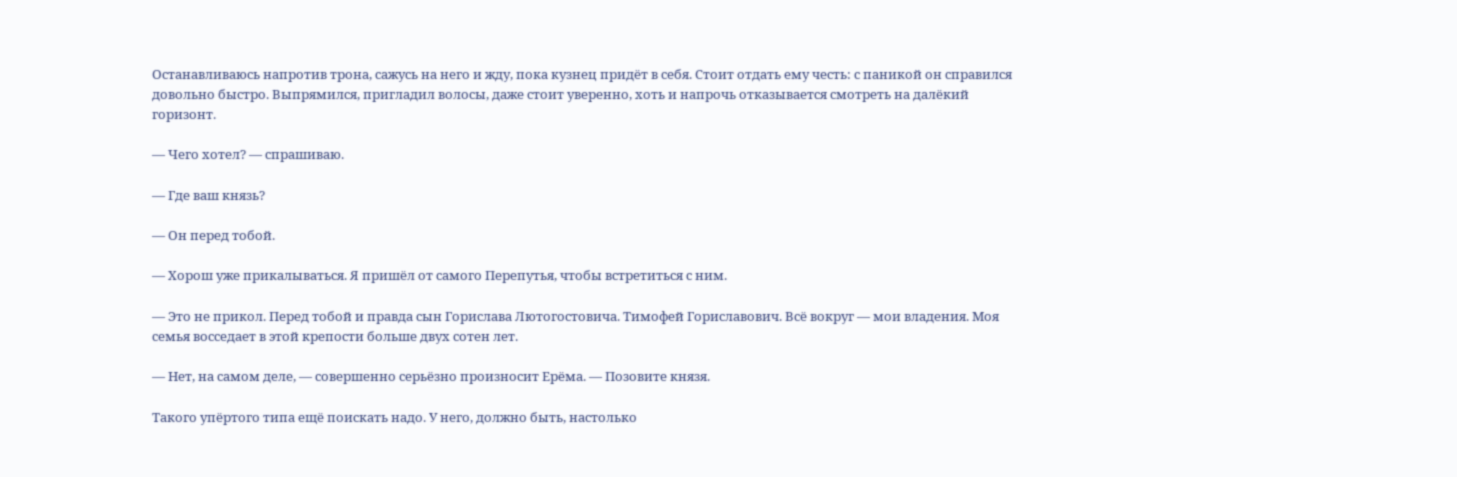Останавливаюсь напротив трона, сажусь на него и жду, пока кузнец придёт в себя. Стоит отдать ему честь: с паникой он справился довольно быстро. Выпрямился, пригладил волосы, даже стоит уверенно, хоть и напрочь отказывается смотреть на далёкий горизонт.

— Чего хотел? — спрашиваю.

— Где ваш князь?

— Он перед тобой.

— Хорош уже прикалываться. Я пришёл от самого Перепутья, чтобы встретиться с ним.

— Это не прикол. Перед тобой и правда сын Горислава Лютогостовича. Тимофей Гориславович. Всё вокруг — мои владения. Моя семья восседает в этой крепости больше двух сотен лет.

— Нет, на самом деле, — совершенно серьёзно произносит Ерёма. — Позовите князя.

Такого упёртого типа ещё поискать надо. У него, должно быть, настолько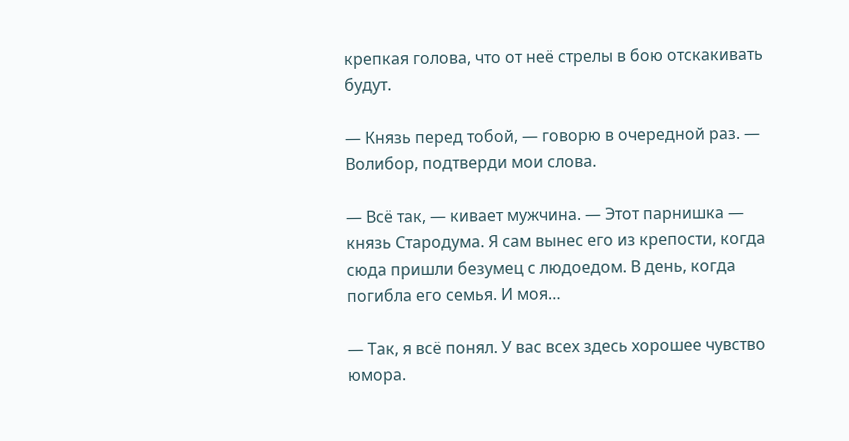крепкая голова, что от неё стрелы в бою отскакивать будут.

— Князь перед тобой, — говорю в очередной раз. — Волибор, подтверди мои слова.

— Всё так, — кивает мужчина. — Этот парнишка — князь Стародума. Я сам вынес его из крепости, когда сюда пришли безумец с людоедом. В день, когда погибла его семья. И моя…

— Так, я всё понял. У вас всех здесь хорошее чувство юмора.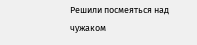Решили посмеяться над чужаком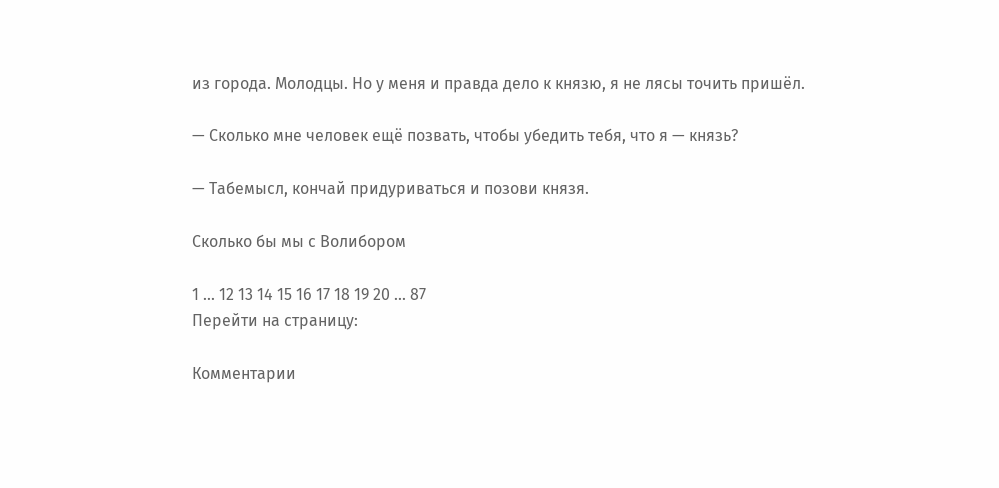из города. Молодцы. Но у меня и правда дело к князю, я не лясы точить пришёл.

— Сколько мне человек ещё позвать, чтобы убедить тебя, что я — князь?

— Табемысл, кончай придуриваться и позови князя.

Сколько бы мы с Волибором

1 ... 12 13 14 15 16 17 18 19 20 ... 87
Перейти на страницу:

Комментарии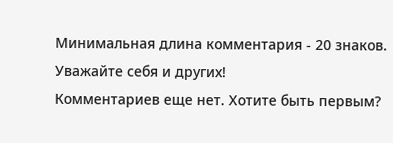Минимальная длина комментария - 20 знаков. Уважайте себя и других!
Комментариев еще нет. Хотите быть первым?